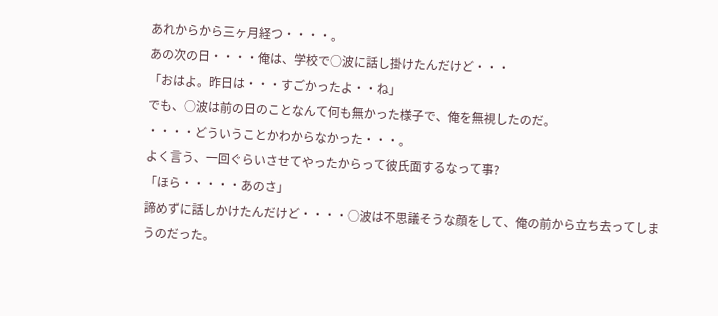あれからから三ヶ月経つ・・・・。
あの次の日・・・・俺は、学校で○波に話し掛けたんだけど・・・
「おはよ。昨日は・・・すごかったよ・・ね」
でも、○波は前の日のことなんて何も無かった様子で、俺を無視したのだ。
・・・・どういうことかわからなかった・・・。
よく言う、一回ぐらいさせてやったからって彼氏面するなって事?
「ほら・・・・・あのさ」
諦めずに話しかけたんだけど・・・・○波は不思議そうな顔をして、俺の前から立ち去ってしまうのだった。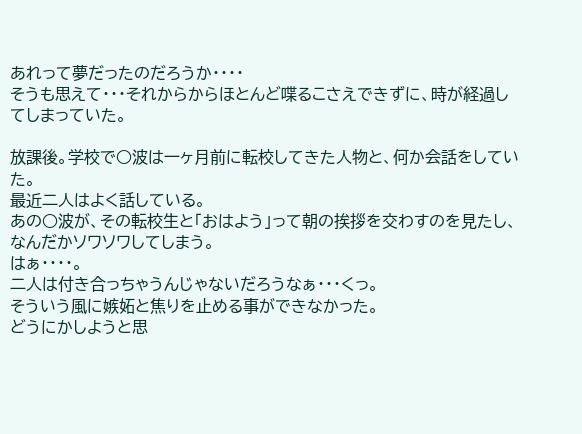あれって夢だったのだろうか・・・・
そうも思えて・・・それからからほとんど喋るこさえできずに、時が経過してしまっていた。

放課後。学校で○波は一ヶ月前に転校してきた人物と、何か会話をしていた。
最近二人はよく話している。
あの○波が、その転校生と「おはよう」って朝の挨拶を交わすのを見たし、なんだかソワソワしてしまう。
はぁ・・・・。
二人は付き合っちゃうんじゃないだろうなぁ・・・くっ。
そういう風に嫉妬と焦りを止める事ができなかった。
どうにかしようと思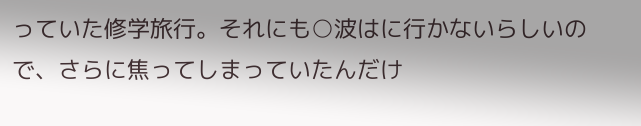っていた修学旅行。それにも○波はに行かないらしいので、さらに焦ってしまっていたんだけ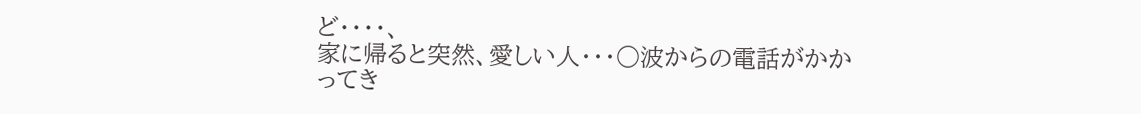ど・・・・、
家に帰ると突然、愛しい人・・・○波からの電話がかかってき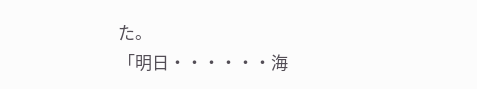た。
「明日・・・・・・海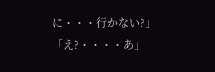に・・・行かない?」
「え?・・・・あ」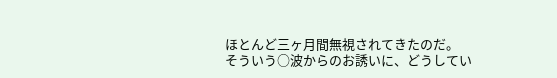ほとんど三ヶ月間無視されてきたのだ。
そういう○波からのお誘いに、どうしてい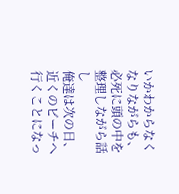いかわからなくなりながらも、必死に頭の中を整理しながら話し
俺達は次の日、近くのビーチへ行くことになっ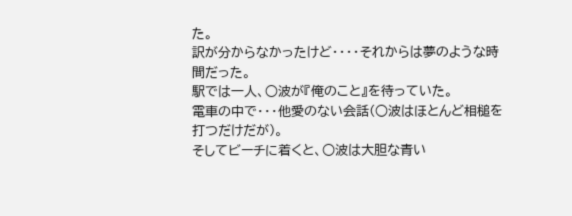た。
訳が分からなかったけど・・・・それからは夢のような時間だった。
駅では一人、○波が『俺のこと』を待っていた。
電車の中で・・・他愛のない会話(○波はほとんど相槌を打つだけだが)。
そしてビーチに着くと、○波は大胆な青い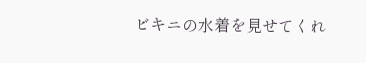ビキニの水着を見せてくれ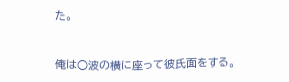た。


俺は○波の横に座って彼氏面をする。